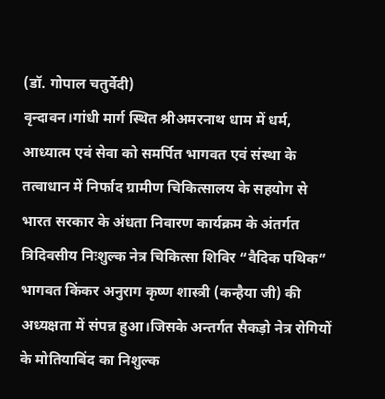(डॉ. गोपाल चतुर्वेदी)
वृन्दावन।गांधी मार्ग स्थित श्रीअमरनाथ धाम में धर्म, आध्यात्म एवं सेवा को समर्पित भागवत एवं संस्था के तत्वाधान में निर्फाद ग्रामीण चिकित्सालय के सहयोग से भारत सरकार के अंधता निवारण कार्यक्रम के अंतर्गत त्रिदिवसीय निःशुल्क नेत्र चिकित्सा शिविर “वैदिक पथिक” भागवत किंकर अनुराग कृष्ण शास्त्री (कन्हैया जी) की अध्यक्षता में संपन्न हुआ।जिसके अन्तर्गत सैकड़ो नेत्र रोगियों के मोतियाबिंद का निशुल्क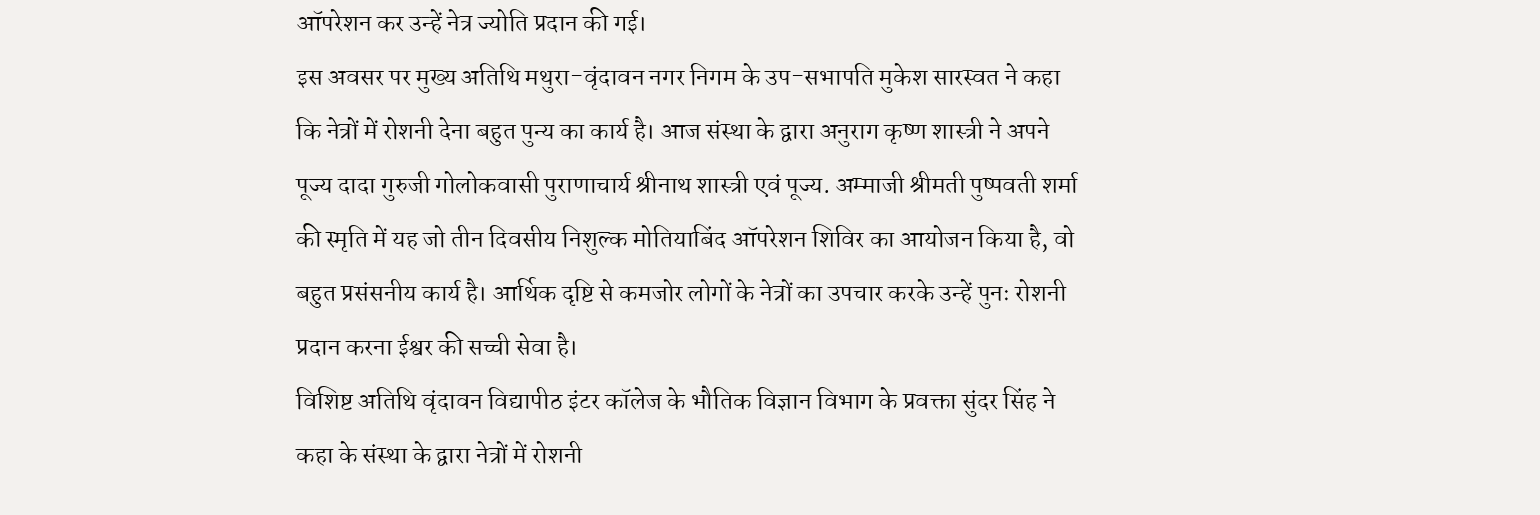ऑपरेशन कर उन्हें नेत्र ज्योति प्रदान की गई।
इस अवसर पर मुख्य अतिथि मथुरा-वृंदावन नगर निगम के उप-सभापति मुकेश सारस्वत ने कहा कि नेत्रों में रोशनी देना बहुत पुन्य का कार्य है। आज संस्था के द्वारा अनुराग कृष्ण शास्त्री ने अपने पूज्य दादा गुरुजी गोलोकवासी पुराणाचार्य श्रीनाथ शास्त्री एवं पूज्य. अम्माजी श्रीमती पुष्पवती शर्मा की स्मृति में यह जो तीन दिवसीय निशुल्क मोतियाबिंद ऑपरेशन शिविर का आयोजन किया है, वो बहुत प्रसंसनीय कार्य है। आर्थिक दृष्टि से कमजोर लोगों के नेत्रों का उपचार करके उन्हें पुनः रोशनी प्रदान करना ईश्वर की सच्ची सेवा है।
विशिष्ट अतिथि वृंदावन विद्यापीठ इंटर कॉलेज के भौतिक विज्ञान विभाग के प्रवक्ता सुंदर सिंह ने कहा के संस्था के द्वारा नेत्रों में रोशनी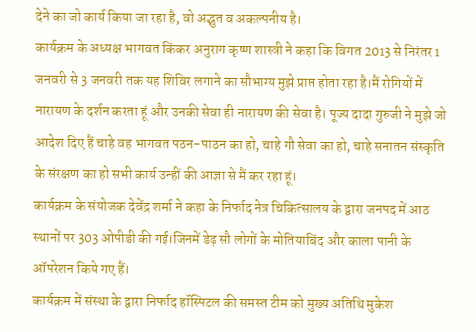देने का जो कार्य किया जा रहा है, वो अद्भुत व अकल्पनीय है।
कार्यक्रम के अध्यक्ष भागवत किंकर अनुराग कृष्ण शास्त्री ने कहा कि विगत 2013 से निरंतर 1 जनवरी से 3 जनवरी तक यह शिविर लगाने का सौभाग्य मुझे प्राप्त होता रहा है।मैं रोगियों में नारायण के दर्शन करता हूं और उनकी सेवा ही नारायण की सेवा है। पूज्य दादा गुरुजी ने मुझे जो आदेश दिए हैं चाहे वह भागवत पठन-पाठन का हो, चाहे गौ सेवा का हो, चाहे सनातन संस्कृति के संरक्षण का हो सभी कार्य उन्हीं की आज्ञा से मैं कर रहा हूं।
कार्यक्रम के संयोजक देवेंद्र शर्मा ने कहा के निर्फाद नेत्र चिकित्सालय के द्वारा जनपद में आठ स्थानों पर 303 ओपीडी की गई।जिनमें डेढ़ सौ लोगों के मोतियाबिंद और काला पानी के ऑपरेशन किये गए हैं।
कार्यक्रम में संस्था के द्वारा निर्फाद हॉस्पिटल की समस्त टीम को मुख्य अतिथि मुकेश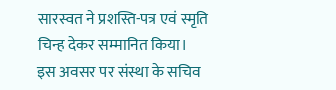सारस्वत ने प्रशस्ति-पत्र एवं स्मृति चिन्ह देकर सम्मानित किया।
इस अवसर पर संस्था के सचिव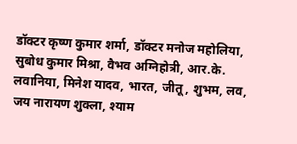डॉक्टर कृष्ण कुमार शर्मा, डॉक्टर मनोज महोलिया, सुबोध कुमार मिश्रा, वैभव अग्निहोत्री, आर.के. लवानिया, मिनेश यादव, भारत, जीतू, शुभम, लव, जय नारायण शुक्ला, श्याम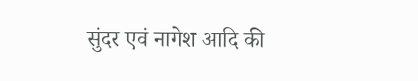सुंदर एवं नागेश आदि की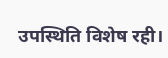उपस्थिति विशेष रही।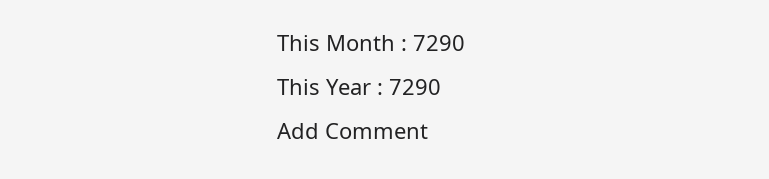This Month : 7290
This Year : 7290
Add Comment